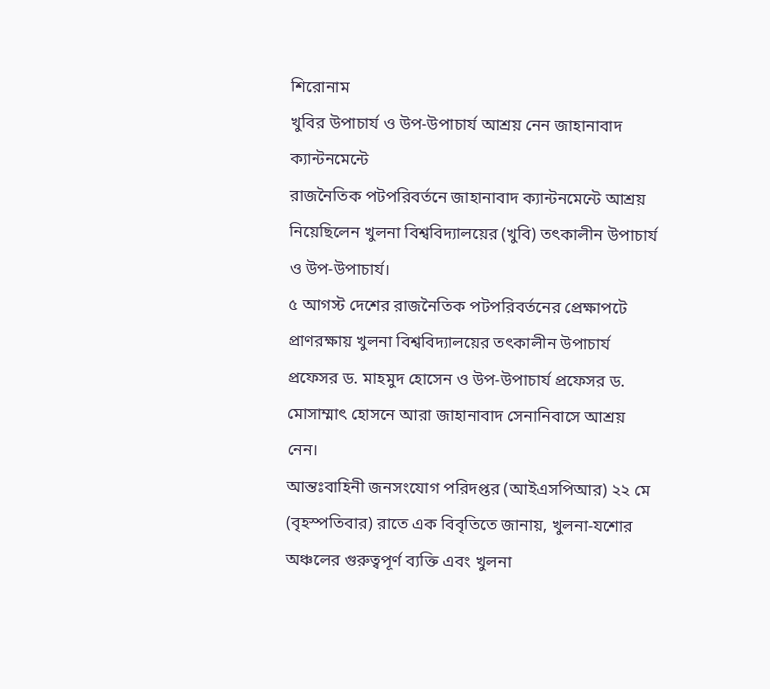শিরোনাম
খুবির উপাচার্য ও উপ-উপাচার্য আশ্রয় নেন জাহানাবাদ ক্যান্টনমেন্টে
রাজনৈতিক পটপরিবর্তনে জাহানাবাদ ক্যান্টনমেন্টে আশ্রয় নিয়েছিলেন খুলনা বিশ্ববিদ্যালয়ের (খুবি) তৎকালীন উপাচার্য ও উপ-উপাচার্য।
৫ আগস্ট দেশের রাজনৈতিক পটপরিবর্তনের প্রেক্ষাপটে প্রাণরক্ষায় খুলনা বিশ্ববিদ্যালয়ের তৎকালীন উপাচার্য প্রফেসর ড. মাহমুদ হোসেন ও উপ-উপাচার্য প্রফেসর ড. মোসাম্মাৎ হোসনে আরা জাহানাবাদ সেনানিবাসে আশ্রয় নেন।
আন্তঃবাহিনী জনসংযোগ পরিদপ্তর (আইএসপিআর) ২২ মে (বৃহস্পতিবার) রাতে এক বিবৃতিতে জানায়, খুলনা-যশোর অঞ্চলের গুরুত্বপূর্ণ ব্যক্তি এবং খুলনা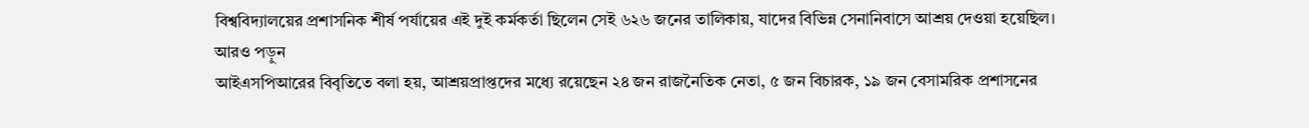বিশ্ববিদ্যালয়ের প্রশাসনিক শীর্ষ পর্যায়ের এই দুই কর্মকর্তা ছিলেন সেই ৬২৬ জনের তালিকায়, যাদের বিভিন্ন সেনানিবাসে আশ্রয় দেওয়া হয়েছিল।
আরও পড়ুন
আইএসপিআরের বিবৃতিতে বলা হয়, আশ্রয়প্রাপ্তদের মধ্যে রয়েছেন ২৪ জন রাজনৈতিক নেতা, ৫ জন বিচারক, ১৯ জন বেসামরিক প্রশাসনের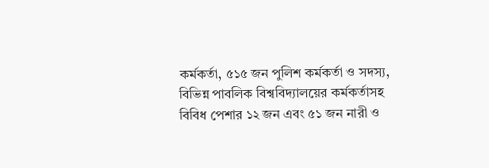কর্মকর্তা, ৫১৫ জন পুলিশ কর্মকর্তা ও সদস্য, বিভিন্ন পাবলিক বিশ্ববিদ্যালয়ের কর্মকর্তাসহ বিবিধ পেশার ১২ জন এবং ৫১ জন নারী ও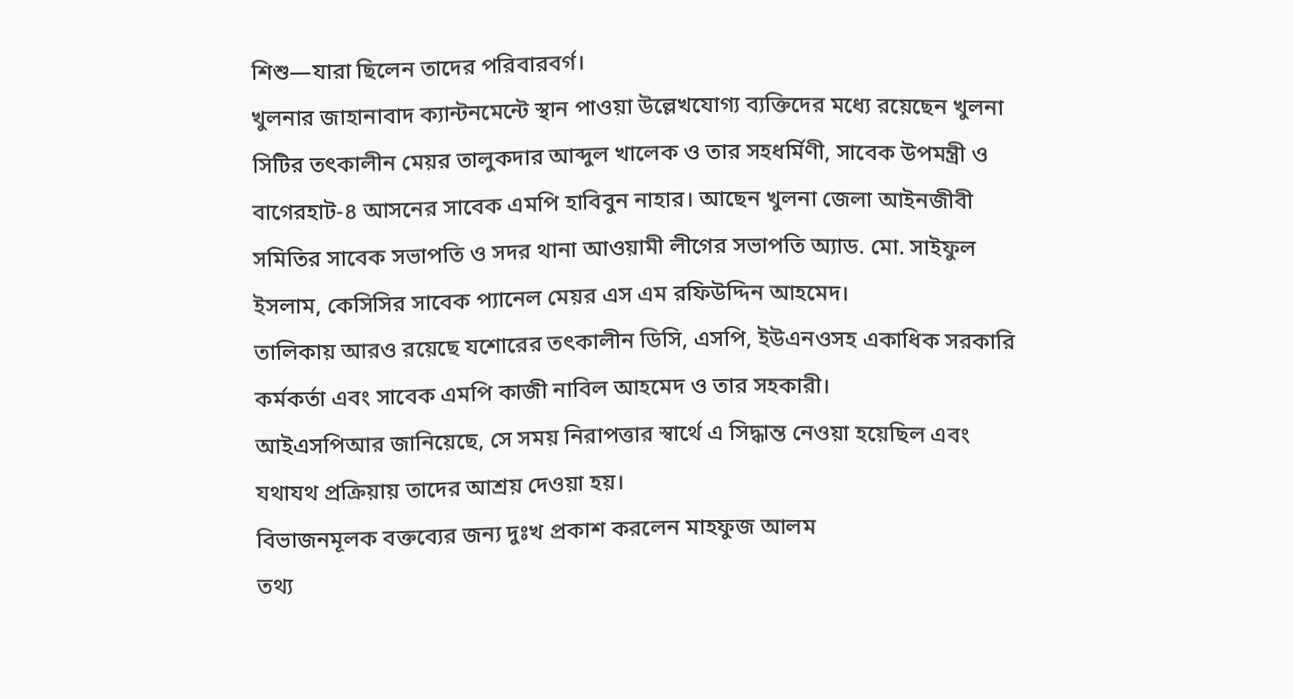শিশু—যারা ছিলেন তাদের পরিবারবর্গ।
খুলনার জাহানাবাদ ক্যান্টনমেন্টে স্থান পাওয়া উল্লেখযোগ্য ব্যক্তিদের মধ্যে রয়েছেন খুলনা সিটির তৎকালীন মেয়র তালুকদার আব্দুল খালেক ও তার সহধর্মিণী, সাবেক উপমন্ত্রী ও বাগেরহাট-৪ আসনের সাবেক এমপি হাবিবুন নাহার। আছেন খুলনা জেলা আইনজীবী সমিতির সাবেক সভাপতি ও সদর থানা আওয়ামী লীগের সভাপতি অ্যাড. মো. সাইফুল ইসলাম, কেসিসির সাবেক প্যানেল মেয়র এস এম রফিউদ্দিন আহমেদ।
তালিকায় আরও রয়েছে যশোরের তৎকালীন ডিসি, এসপি, ইউএনওসহ একাধিক সরকারি কর্মকর্তা এবং সাবেক এমপি কাজী নাবিল আহমেদ ও তার সহকারী।
আইএসপিআর জানিয়েছে, সে সময় নিরাপত্তার স্বার্থে এ সিদ্ধান্ত নেওয়া হয়েছিল এবং যথাযথ প্রক্রিয়ায় তাদের আশ্রয় দেওয়া হয়।
বিভাজনমূলক বক্তব্যের জন্য দুঃখ প্রকাশ করলেন মাহফুজ আলম
তথ্য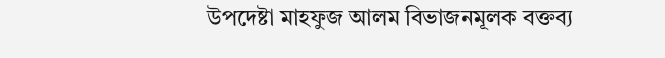উপদেষ্টা মাহফুজ আলম বিভাজনমূলক বক্তব্য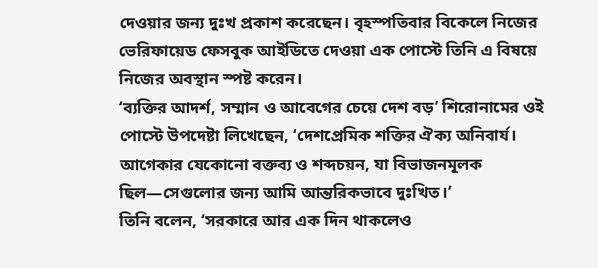দেওয়ার জন্য দুঃখ প্রকাশ করেছেন। বৃহস্পতিবার বিকেলে নিজের ভেরিফায়েড ফেসবুক আইডিতে দেওয়া এক পোস্টে তিনি এ বিষয়ে নিজের অবস্থান স্পষ্ট করেন।
‘ব্যক্তির আদর্শ, সম্মান ও আবেগের চেয়ে দেশ বড়’ শিরোনামের ওই পোস্টে উপদেষ্টা লিখেছেন, ‘দেশপ্রেমিক শক্তির ঐক্য অনিবার্য। আগেকার যেকোনো বক্তব্য ও শব্দচয়ন, যা বিভাজনমূলক ছিল—সেগুলোর জন্য আমি আন্তরিকভাবে দুঃখিত।’
তিনি বলেন, ‘সরকারে আর এক দিন থাকলেও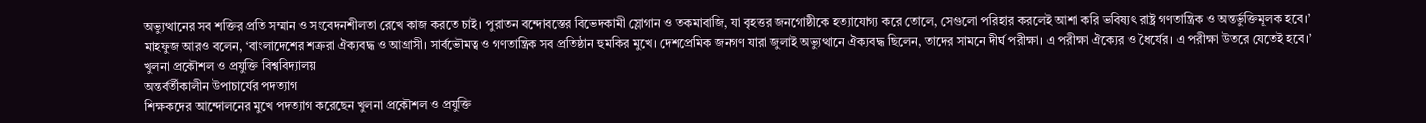অভ্যুত্থানের সব শক্তির প্রতি সম্মান ও সংবেদনশীলতা রেখে কাজ করতে চাই। পুরাতন বন্দোবস্তের বিভেদকামী স্লোগান ও তকমাবাজি, যা বৃহত্তর জনগোষ্ঠীকে হত্যাযোগ্য করে তোলে, সেগুলো পরিহার করলেই আশা করি ভবিষ্যৎ রাষ্ট্র গণতান্ত্রিক ও অন্তর্ভুক্তিমূলক হবে।’
মাহফুজ আরও বলেন, ‘বাংলাদেশের শত্রুরা ঐক্যবদ্ধ ও আগ্রাসী। সার্বভৌমত্ব ও গণতান্ত্রিক সব প্রতিষ্ঠান হুমকির মুখে। দেশপ্রেমিক জনগণ যারা জুলাই অভ্যুত্থানে ঐক্যবদ্ধ ছিলেন, তাদের সামনে দীর্ঘ পরীক্ষা। এ পরীক্ষা ঐক্যের ও ধৈর্যের। এ পরীক্ষা উতরে যেতেই হবে।’
খুলনা প্রকৌশল ও প্রযুক্তি বিশ্ববিদ্যালয়
অন্তর্বর্তীকালীন উপাচার্যের পদত্যাগ
শিক্ষকদের আন্দোলনের মুখে পদত্যাগ করেছেন খুলনা প্রকৌশল ও প্রযুক্তি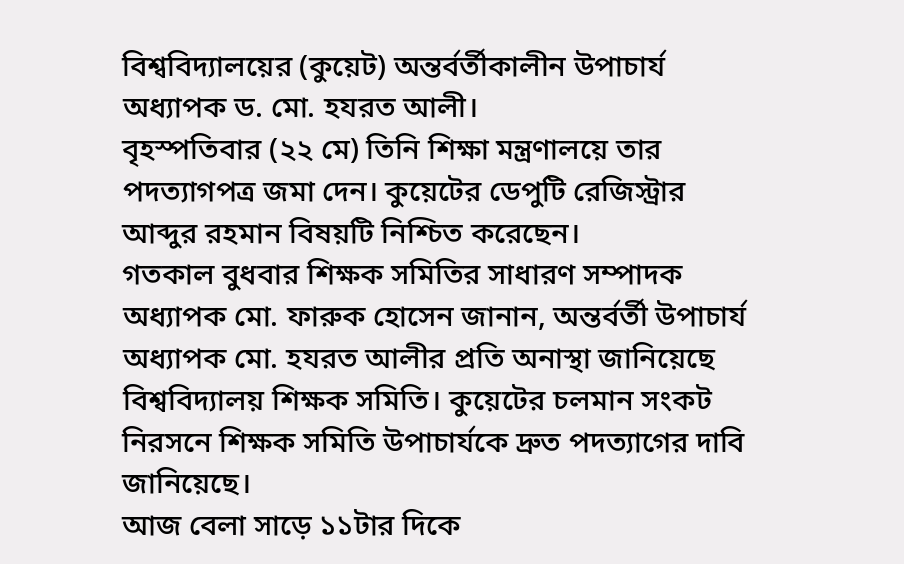বিশ্ববিদ্যালয়ের (কুয়েট) অন্তর্বর্তীকালীন উপাচার্য অধ্যাপক ড. মো. হযরত আলী।
বৃহস্পতিবার (২২ মে) তিনি শিক্ষা মন্ত্রণালয়ে তার পদত্যাগপত্র জমা দেন। কুয়েটের ডেপুটি রেজিস্ট্রার আব্দুর রহমান বিষয়টি নিশ্চিত করেছেন।
গতকাল বুধবার শিক্ষক সমিতির সাধারণ সম্পাদক অধ্যাপক মো. ফারুক হোসেন জানান, অন্তর্বর্তী উপাচার্য অধ্যাপক মো. হযরত আলীর প্রতি অনাস্থা জানিয়েছে বিশ্ববিদ্যালয় শিক্ষক সমিতি। কুয়েটের চলমান সংকট নিরসনে শিক্ষক সমিতি উপাচার্যকে দ্রুত পদত্যাগের দাবি জানিয়েছে।
আজ বেলা সাড়ে ১১টার দিকে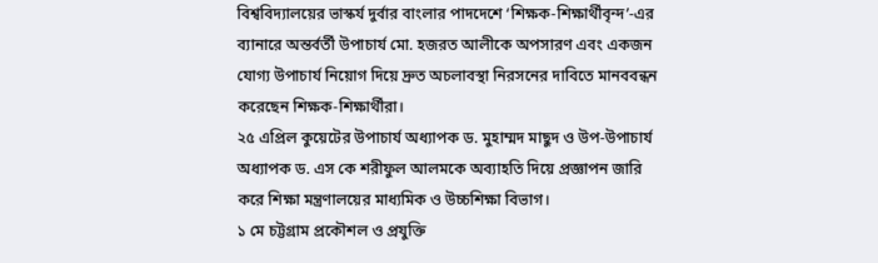বিশ্ববিদ্যালয়ের ভাস্কর্য দুর্বার বাংলার পাদদেশে ‘শিক্ষক-শিক্ষার্থীবৃন্দ’-এর ব্যানারে অন্তর্বর্তী উপাচার্য মো. হজরত আলীকে অপসারণ এবং একজন যোগ্য উপাচার্য নিয়োগ দিয়ে দ্রুত অচলাবস্থা নিরসনের দাবিতে মানববন্ধন করেছেন শিক্ষক-শিক্ষার্থীরা।
২৫ এপ্রিল কুয়েটের উপাচার্য অধ্যাপক ড. মুহাম্মদ মাছুদ ও উপ-উপাচার্য অধ্যাপক ড. এস কে শরীফুল আলমকে অব্যাহতি দিয়ে প্রজ্ঞাপন জারি করে শিক্ষা মন্ত্রণালয়ের মাধ্যমিক ও উচ্চশিক্ষা বিভাগ।
১ মে চট্টগ্রাম প্রকৌশল ও প্রযুক্তি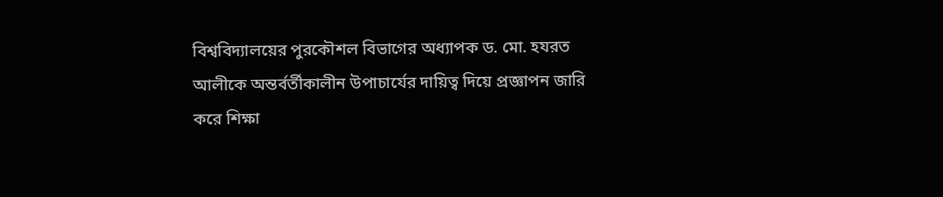বিশ্ববিদ্যালয়ের পুরকৌশল বিভাগের অধ্যাপক ড. মো. হযরত আলীকে অন্তর্বর্তীকালীন উপাচার্যের দায়িত্ব দিয়ে প্রজ্ঞাপন জারি করে শিক্ষা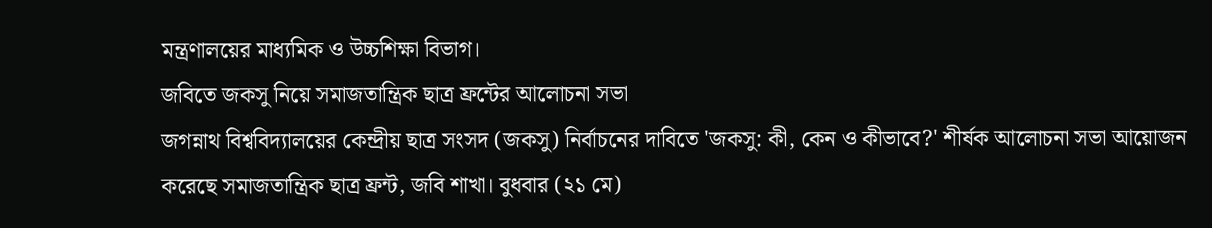মন্ত্রণালয়ের মাধ্যমিক ও উচ্চশিক্ষা বিভাগ।
জবিতে জকসু নিয়ে সমাজতান্ত্রিক ছাত্র ফ্রন্টের আলোচনা সভা
জগন্নাথ বিশ্ববিদ্যালয়ের কেন্দ্রীয় ছাত্র সংসদ (জকসু) নির্বাচনের দাবিতে 'জকসু: কী, কেন ও কীভাবে?' শীর্ষক আলোচনা সভা আয়োজন করেছে সমাজতান্ত্রিক ছাত্র ফ্রন্ট, জবি শাখা। বুধবার (২১ মে)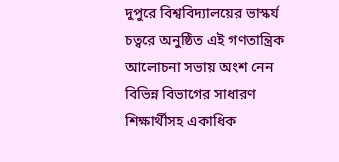দুপুরে বিশ্ববিদ্যালয়ের ভাস্কর্য চত্বরে অনুষ্ঠিত এই গণতান্ত্রিক আলোচনা সভায় অংশ নেন বিভিন্ন বিভাগের সাধারণ শিক্ষার্থীসহ একাধিক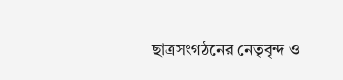ছাত্রসংগঠনের নেতৃবৃন্দ ও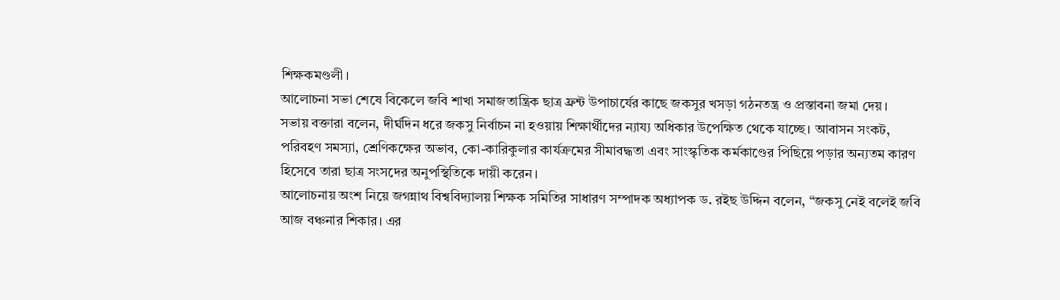শিক্ষকমণ্ডলী।
আলোচনা সভা শেষে বিকেলে জবি শাখা সমাজতান্ত্রিক ছাত্র ফ্রন্ট উপাচার্যের কাছে জকসুর খসড়া গঠনতন্ত্র ও প্রস্তাবনা জমা দেয়।
সভায় বক্তারা বলেন, দীর্ঘদিন ধরে জকসু নির্বাচন না হওয়ায় শিক্ষার্থীদের ন্যায্য অধিকার উপেক্ষিত থেকে যাচ্ছে। আবাসন সংকট, পরিবহণ সমস্যা, শ্রেণিকক্ষের অভাব, কো-কারিকুলার কার্যক্রমের সীমাবদ্ধতা এবং সাংস্কৃতিক কর্মকাণ্ডের পিছিয়ে পড়ার অন্যতম কারণ হিসেবে তারা ছাত্র সংসদের অনুপস্থিতিকে দায়ী করেন।
আলোচনায় অংশ নিয়ে জগন্নাথ বিশ্ববিদ্যালয় শিক্ষক সমিতির সাধারণ সম্পাদক অধ্যাপক ড. রইছ উদ্দিন বলেন, “জকসু নেই বলেই জবি আজ বঞ্চনার শিকার। এর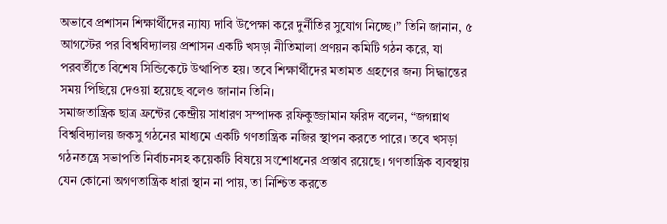অভাবে প্রশাসন শিক্ষার্থীদের ন্যায্য দাবি উপেক্ষা করে দুর্নীতির সুযোগ নিচ্ছে।” তিনি জানান, ৫ আগস্টের পর বিশ্ববিদ্যালয় প্রশাসন একটি খসড়া নীতিমালা প্রণয়ন কমিটি গঠন করে, যা পরবর্তীতে বিশেষ সিন্ডিকেটে উত্থাপিত হয়। তবে শিক্ষার্থীদের মতামত গ্রহণের জন্য সিদ্ধান্তের সময় পিছিয়ে দেওয়া হয়েছে বলেও জানান তিনি।
সমাজতান্ত্রিক ছাত্র ফ্রন্টের কেন্দ্রীয় সাধারণ সম্পাদক রফিকুজ্জামান ফরিদ বলেন, “জগন্নাথ বিশ্ববিদ্যালয় জকসু গঠনের মাধ্যমে একটি গণতান্ত্রিক নজির স্থাপন করতে পারে। তবে খসড়া গঠনতন্ত্রে সভাপতি নির্বাচনসহ কয়েকটি বিষয়ে সংশোধনের প্রস্তাব রয়েছে। গণতান্ত্রিক ব্যবস্থায় যেন কোনো অগণতান্ত্রিক ধারা স্থান না পায়, তা নিশ্চিত করতে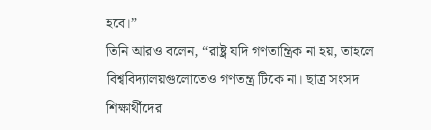হবে।”
তিনি আরও বলেন, “রাষ্ট্র যদি গণতান্ত্রিক না হয়, তাহলে বিশ্ববিদ্যালয়গুলোতেও গণতন্ত্র টিকে না। ছাত্র সংসদ শিক্ষার্থীদের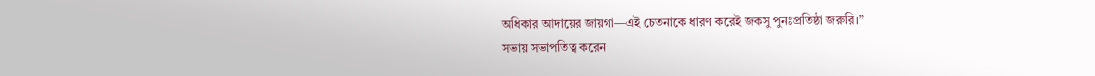অধিকার আদায়ের জায়গা—এই চেতনাকে ধারণ করেই জকসু পুনঃপ্রতিষ্ঠা জরুরি।”
সভায় সভাপতিত্ব করেন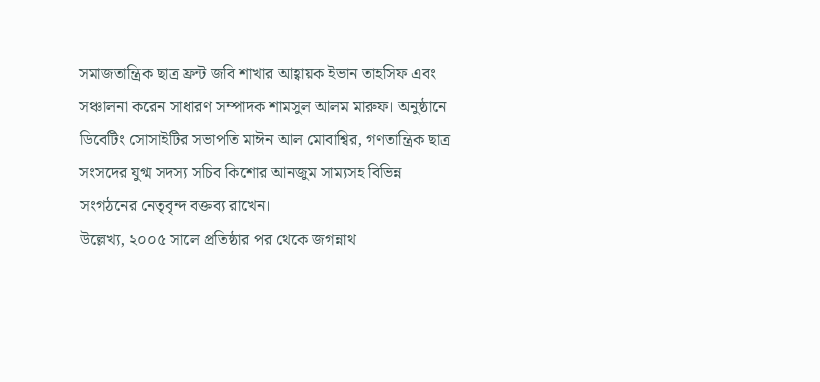সমাজতান্ত্রিক ছাত্র ফ্রন্ট জবি শাখার আহ্বায়ক ইভান তাহসিফ এবং সঞ্চালনা করেন সাধারণ সম্পাদক শামসুল আলম মারুফ। অনুষ্ঠানে ডিবেটিং সোসাইটির সভাপতি মাঈন আল মোবাশ্বির, গণতান্ত্রিক ছাত্র সংসদের যুগ্ম সদস্য সচিব কিশোর আনজুম সাম্যসহ বিভিন্ন সংগঠনের নেতৃবৃন্দ বক্তব্য রাখেন।
উল্লেখ্য, ২০০৫ সালে প্রতিষ্ঠার পর থেকে জগন্নাথ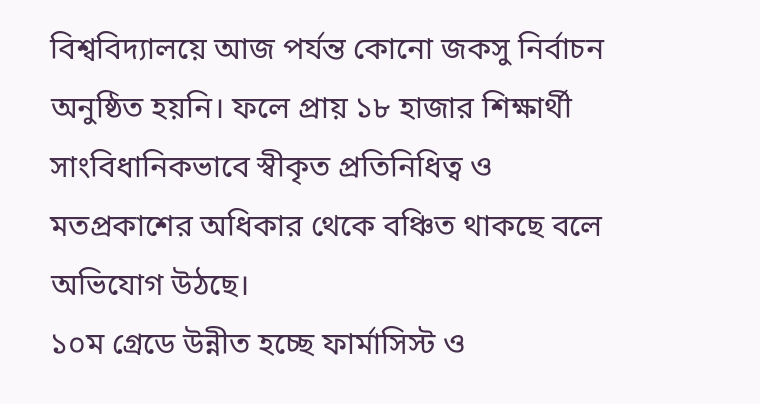বিশ্ববিদ্যালয়ে আজ পর্যন্ত কোনো জকসু নির্বাচন অনুষ্ঠিত হয়নি। ফলে প্রায় ১৮ হাজার শিক্ষার্থী সাংবিধানিকভাবে স্বীকৃত প্রতিনিধিত্ব ও মতপ্রকাশের অধিকার থেকে বঞ্চিত থাকছে বলে অভিযোগ উঠছে।
১০ম গ্রেডে উন্নীত হচ্ছে ফার্মাসিস্ট ও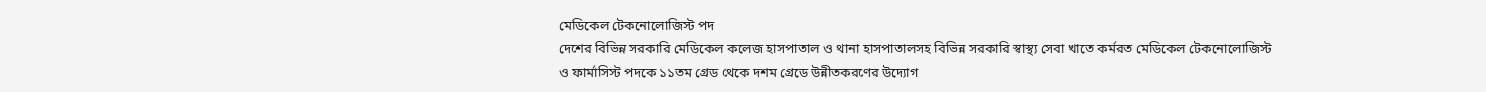মেডিকেল টেকনোলোজিস্ট পদ
দেশের বিভিন্ন সরকারি মেডিকেল কলেজ হাসপাতাল ও থানা হাসপাতালসহ বিভিন্ন সরকারি স্বাস্থ্য সেবা খাতে কর্মরত মেডিকেল টেকনোলোজিস্ট ও ফার্মাসিস্ট পদকে ১১তম গ্রেড থেকে দশম গ্রেডে উন্নীতকরণের উদ্যোগ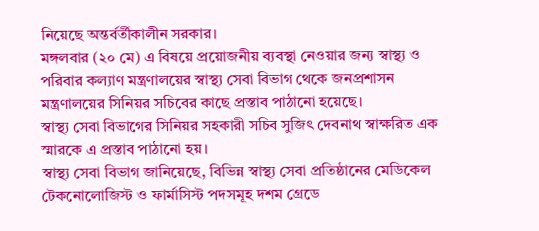নিয়েছে অন্তর্বর্তীকালীন সরকার।
মঙ্গলবার (২০ মে) এ বিষয়ে প্রয়োজনীয় ব্যবস্থা নেওয়ার জন্য স্বাস্থ্য ও পরিবার কল্যাণ মন্ত্রণালয়ের স্বাস্থ্য সেবা বিভাগ থেকে জনপ্রশাসন মন্ত্রণালয়ের সিনিয়র সচিবের কাছে প্রস্তাব পাঠানো হয়েছে।
স্বাস্থ্য সেবা বিভাগের সিনিয়র সহকারী সচিব সুজিৎ দেবনাথ স্বাক্ষরিত এক স্মারকে এ প্রস্তাব পাঠানো হয়।
স্বাস্থ্য সেবা বিভাগ জানিয়েছে, বিভিন্ন স্বাস্থ্য সেবা প্রতিষ্ঠানের মেডিকেল টেকনোলোজিস্ট ও ফার্মাসিস্ট পদসমূহ দশম গ্রেডে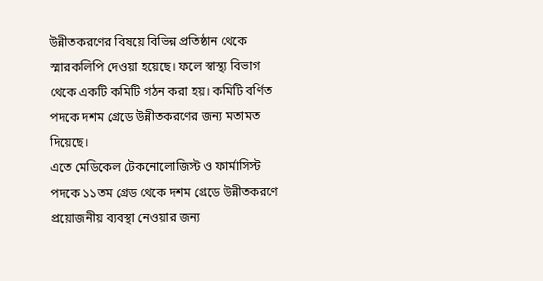উন্নীতকরণের বিষয়ে বিভিন্ন প্রতিষ্ঠান থেকে স্মারকলিপি দেওয়া হয়েছে। ফলে স্বাস্থ্য বিভাগ থেকে একটি কমিটি গঠন করা হয়। কমিটি বর্ণিত পদকে দশম গ্রেডে উন্নীতকরণের জন্য মতামত দিয়েছে।
এতে মেডিকেল টেকনোলোজিস্ট ও ফার্মাসিস্ট পদকে ১১তম গ্রেড থেকে দশম গ্রেডে উন্নীতকরণে প্রয়োজনীয় ব্যবস্থা নেওয়ার জন্য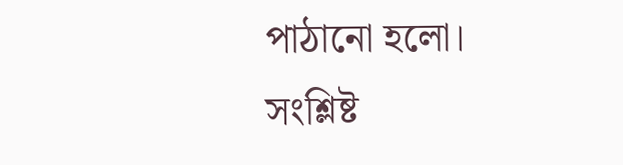পাঠানো হলো।
সংশ্লিষ্ট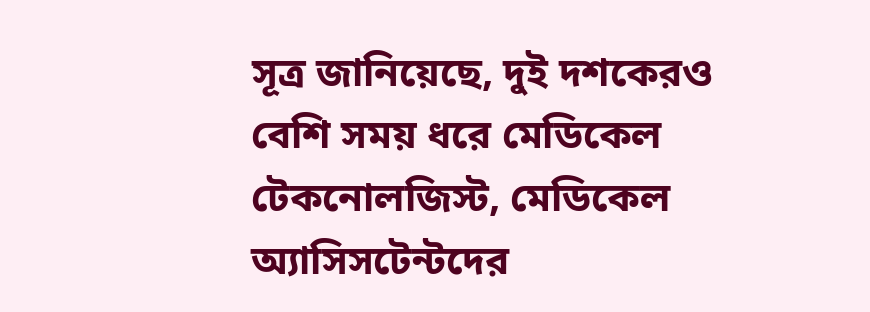সূত্র জানিয়েছে, দুই দশকেরও বেশি সময় ধরে মেডিকেল টেকনোলজিস্ট, মেডিকেল অ্যাসিসটেন্টদের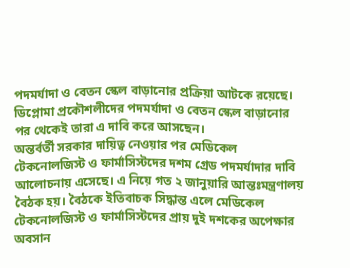পদমর্যাদা ও বেতন স্কেল বাড়ানোর প্রক্রিয়া আটকে রয়েছে। ডিপ্লোমা প্রকৌশলীদের পদমর্যাদা ও বেতন স্কেল বাড়ানোর পর থেকেই তারা এ দাবি করে আসছেন।
অন্তর্বর্তী সরকার দায়িত্ব নেওয়ার পর মেডিকেল টেকনোলজিস্ট ও ফার্মাসিস্টদের দশম গ্রেড পদমর্যাদার দাবি আলোচনায় এসেছে। এ নিয়ে গত ২ জানুয়ারি আন্তঃমন্ত্রণালয় বৈঠক হয়। বৈঠকে ইতিবাচক সিদ্ধান্ত এলে মেডিকেল টেকনোলজিস্ট ও ফার্মাসিস্টদের প্রায় দুই দশকের অপেক্ষার অবসান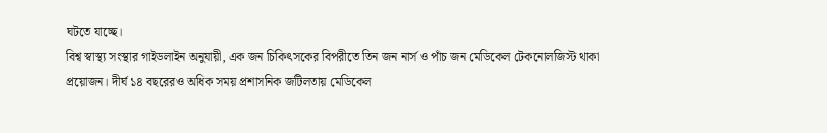ঘটতে যাচ্ছে।
বিশ্ব স্বাস্থ্য সংস্থার গাইডলাইন অনুযায়ী, এক জন চিকিৎসকের বিপরীতে তিন জন নার্স ও পাঁচ জন মেডিকেল টেকনোলজিস্ট থাকা প্রয়োজন। দীর্ঘ ১৪ বছরেরও অধিক সময় প্রশাসনিক জটিলতায় মেডিকেল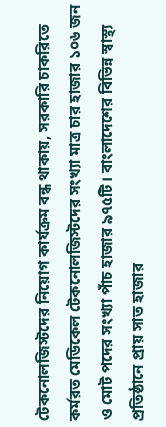টেকনোলজিস্টদের নিয়োগ কার্যক্রম বন্ধ থাকায়, সরকারি চাকরিতে কর্মরত মেডিকেল টেকনোলজিস্টদের সংখ্যা মাত্র চার হাজার ১০৬ জন ও মোট পদের সংখ্যা পাঁচ হাজার ৯৭৫টি। বাংলাদেশের বিভিন্ন স্বাস্থ্য প্রতিষ্ঠানে প্রায় সাত হাজার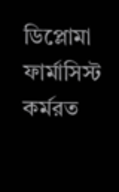ডিপ্লোমা ফার্মাসিস্ট কর্মরত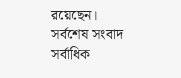রয়েছেন।
সর্বশেষ সংবাদ
সর্বাধিক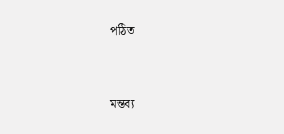পঠিত


মন্তব্য